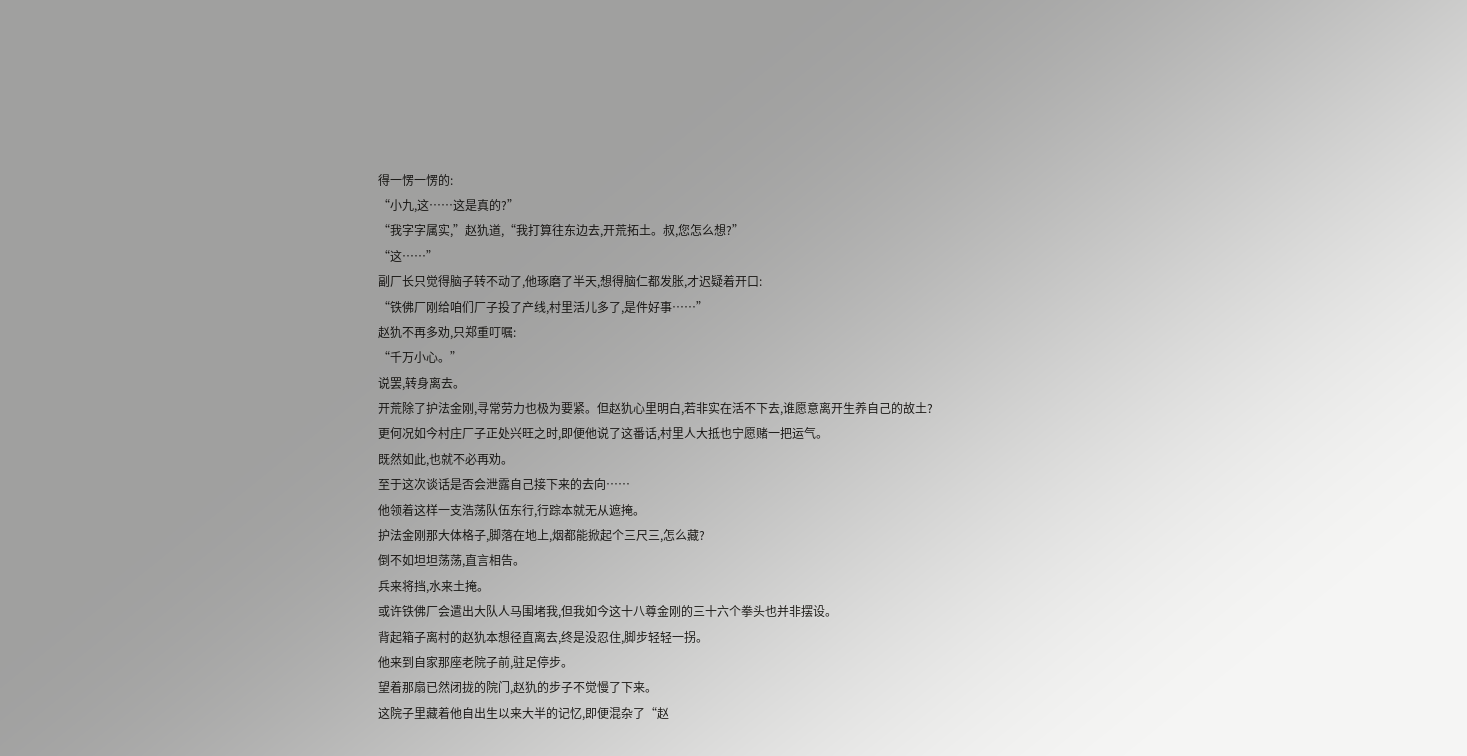得一愣一愣的:
“小九,这……这是真的?”
“我字字属实,”赵犰道,“我打算往东边去,开荒拓土。叔,您怎么想?”
“这……”
副厂长只觉得脑子转不动了,他琢磨了半天,想得脑仁都发胀,才迟疑着开口:
“铁佛厂刚给咱们厂子投了产线,村里活儿多了,是件好事……”
赵犰不再多劝,只郑重叮嘱:
“千万小心。”
说罢,转身离去。
开荒除了护法金刚,寻常劳力也极为要紧。但赵犰心里明白,若非实在活不下去,谁愿意离开生养自己的故土?
更何况如今村庄厂子正处兴旺之时,即便他说了这番话,村里人大抵也宁愿赌一把运气。
既然如此,也就不必再劝。
至于这次谈话是否会泄露自己接下来的去向……
他领着这样一支浩荡队伍东行,行踪本就无从遮掩。
护法金刚那大体格子,脚落在地上,烟都能掀起个三尺三,怎么藏?
倒不如坦坦荡荡,直言相告。
兵来将挡,水来土掩。
或许铁佛厂会遣出大队人马围堵我,但我如今这十八尊金刚的三十六个拳头也并非摆设。
背起箱子离村的赵犰本想径直离去,终是没忍住,脚步轻轻一拐。
他来到自家那座老院子前,驻足停步。
望着那扇已然闭拢的院门,赵犰的步子不觉慢了下来。
这院子里藏着他自出生以来大半的记忆,即便混杂了“赵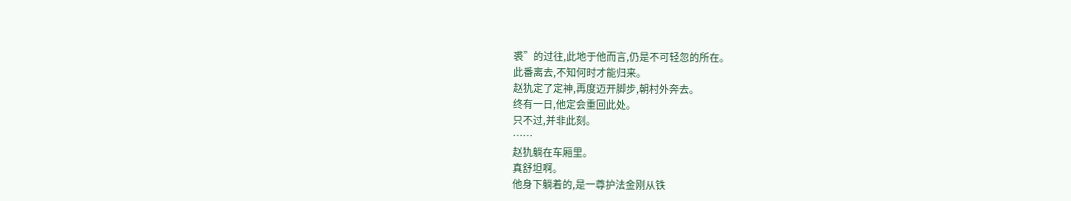裘”的过往,此地于他而言,仍是不可轻忽的所在。
此番离去,不知何时才能归来。
赵犰定了定神,再度迈开脚步,朝村外奔去。
终有一日,他定会重回此处。
只不过,并非此刻。
……
赵犰躺在车厢里。
真舒坦啊。
他身下躺着的,是一尊护法金刚从铁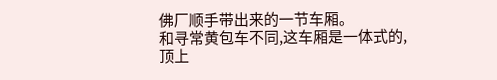佛厂顺手带出来的一节车厢。
和寻常黄包车不同,这车厢是一体式的,顶上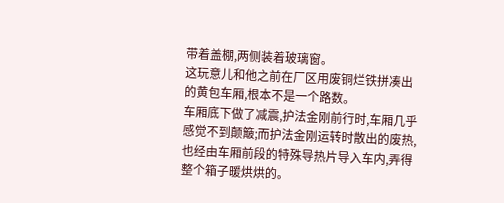带着盖棚,两侧装着玻璃窗。
这玩意儿和他之前在厂区用废铜烂铁拼凑出的黄包车厢,根本不是一个路数。
车厢底下做了减震,护法金刚前行时,车厢几乎感觉不到颠簸;而护法金刚运转时散出的废热,也经由车厢前段的特殊导热片导入车内,弄得整个箱子暖烘烘的。